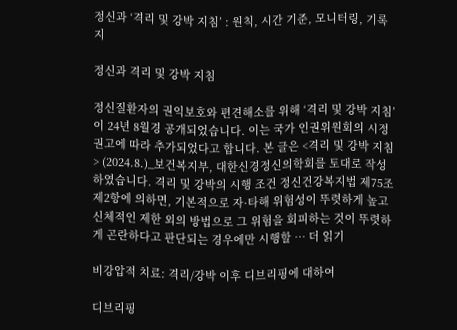정신과 ‘격리 및 강박 지침’ : 원칙, 시간 기준, 모니터링, 기록지

정신과 격리 및 강박 지침

정신질환자의 권익보호와 편견해소를 위해 ‘격리 및 강박 지침’이 24년 8월경 공개되었습니다. 이는 국가 인권위원회의 시정 권고에 따라 추가되었다고 합니다. 본 글은 <격리 및 강박 지침> (2024.8.)_보건복지부, 대한신경정신의학회를 토대로 작성하였습니다. 격리 및 강박의 시행 조건 정신건강복지법 제75조제2항에 의하면, 기본적으로 자·타해 위험성이 뚜렷하게 높고 신체적인 제한 외의 방법으로 그 위험을 회피하는 것이 뚜렷하게 곤란하다고 판단되는 경우에만 시행할 … 더 읽기

비강압적 치료: 격리/강박 이후 디브리핑에 대하여

디브리핑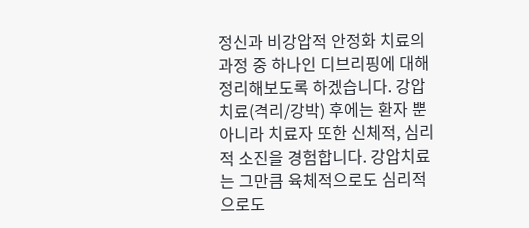정신과 비강압적 안정화 치료의 과정 중 하나인 디브리핑에 대해 정리해보도록 하겠습니다. 강압치료(격리/강박) 후에는 환자 뿐 아니라 치료자 또한 신체적, 심리적 소진을 경험합니다. 강압치료는 그만큼 육체적으로도 심리적으로도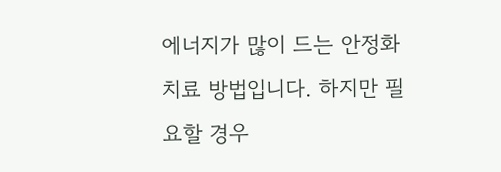에너지가 많이 드는 안정화 치료 방법입니다. 하지만 필요할 경우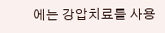에는 강압치료를 사용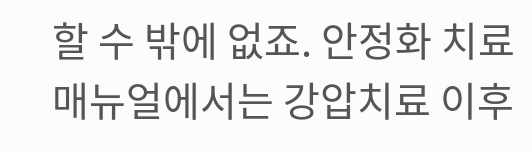할 수 밖에 없죠. 안정화 치료 매뉴얼에서는 강압치료 이후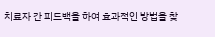치료자 간 피드백을 하여 효과적인 방법을 찾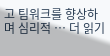고 팀워크를 향상하며 심리적 … 더 읽기